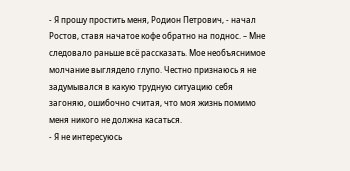- Я прошу простить меня, Родион Петрович, - начал Ростов, ставя начатое кофе обратно на поднос. – Мне следовало раньше всё рассказать. Мое необъяснимое молчание выглядело глупо. Честно признаюсь я не задумывался в какую трудную ситуацию себя загоняю, ошибочно считая, что моя жизнь помимо меня никого не должна касаться.
- Я не интересуюсь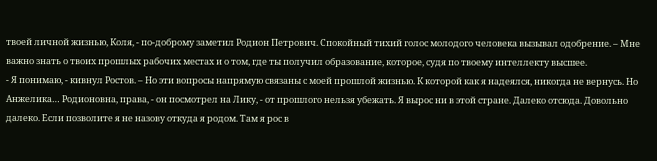твоей личной жизнью, Коля, - по-доброму заметил Родион Петрович. Спокойный тихий голос молодого человека вызывал одобрение. – Мне важно знать о твоих прошлых рабочих местах и о том, где ты получил образование, которое, судя по твоему интеллекту высшее.
- Я понимаю, - кивнул Ростов. – Но эти вопросы напрямую связаны с моей прошлой жизнью. К которой как я надеялся, никогда не вернусь. Но Анжелика… Родионовна, права, - он посмотрел на Лику, - от прошлого нельзя убежать. Я вырос ни в этой стране. Далеко отсюда. Довольно далеко. Если позволите я не назову откуда я родом. Там я рос в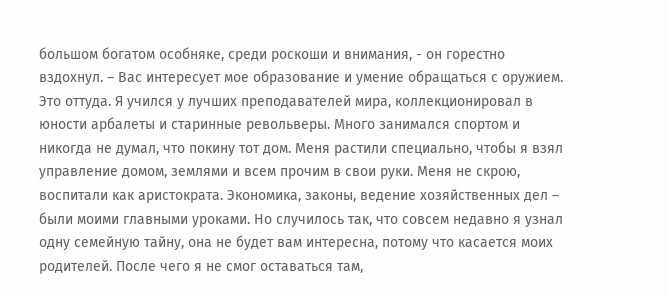большом богатом особняке, среди роскоши и внимания, - он горестно вздохнул. – Вас интересует мое образование и умение обращаться с оружием. Это оттуда. Я учился у лучших преподавателей мира, коллекционировал в юности арбалеты и старинные револьверы. Много занимался спортом и никогда не думал, что покину тот дом. Меня растили специально, чтобы я взял управление домом, землями и всем прочим в свои руки. Меня не скрою, воспитали как аристократа. Экономика, законы, ведение хозяйственных дел – были моими главными уроками. Но случилось так, что совсем недавно я узнал одну семейную тайну, она не будет вам интересна, потому что касается моих родителей. После чего я не смог оставаться там,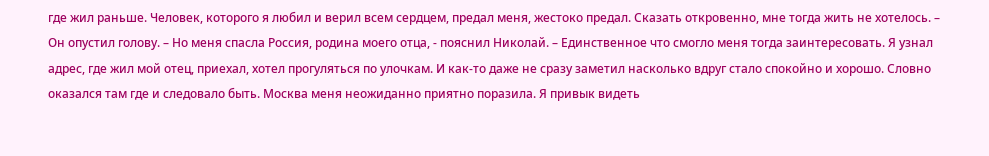где жил раньше. Человек, которого я любил и верил всем сердцем, предал меня, жестоко предал. Сказать откровенно, мне тогда жить не хотелось. – Он опустил голову. – Но меня спасла Россия, родина моего отца, - пояснил Николай. – Единственное что смогло меня тогда заинтересовать. Я узнал адрес, где жил мой отец, приехал, хотел прогуляться по улочкам. И как-то даже не сразу заметил насколько вдруг стало спокойно и хорошо. Словно оказался там где и следовало быть. Москва меня неожиданно приятно поразила. Я привык видеть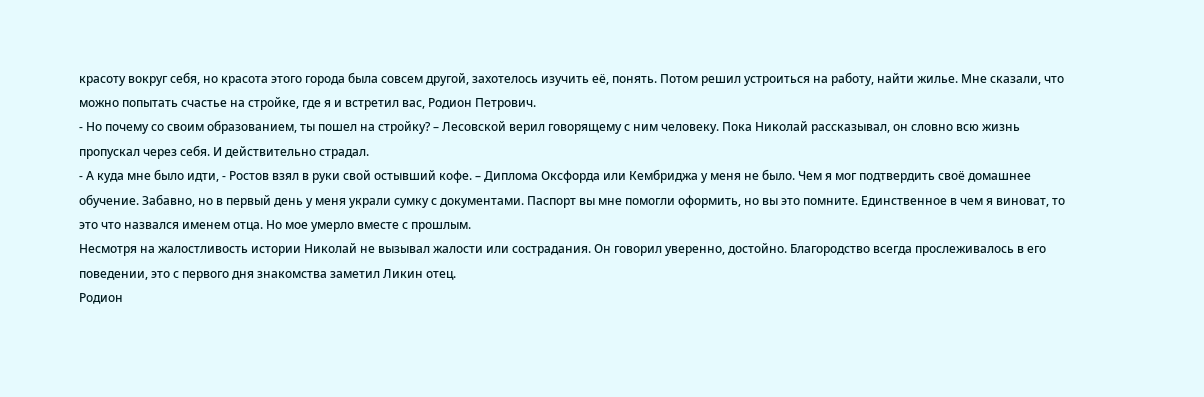красоту вокруг себя, но красота этого города была совсем другой, захотелось изучить её, понять. Потом решил устроиться на работу, найти жилье. Мне сказали, что можно попытать счастье на стройке, где я и встретил вас, Родион Петрович.
- Но почему со своим образованием, ты пошел на стройку? – Лесовской верил говорящему с ним человеку. Пока Николай рассказывал, он словно всю жизнь пропускал через себя. И действительно страдал.
- А куда мне было идти, - Ростов взял в руки свой остывший кофе. – Диплома Оксфорда или Кембриджа у меня не было. Чем я мог подтвердить своё домашнее обучение. Забавно, но в первый день у меня украли сумку с документами. Паспорт вы мне помогли оформить, но вы это помните. Единственное в чем я виноват, то это что назвался именем отца. Но мое умерло вместе с прошлым.
Несмотря на жалостливость истории Николай не вызывал жалости или сострадания. Он говорил уверенно, достойно. Благородство всегда прослеживалось в его поведении, это с первого дня знакомства заметил Ликин отец.
Родион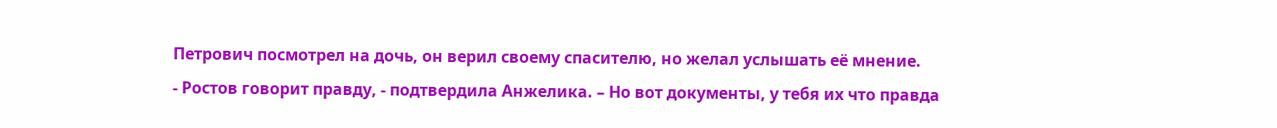Петрович посмотрел на дочь, он верил своему спасителю, но желал услышать её мнение.
- Ростов говорит правду, - подтвердила Анжелика. – Но вот документы, у тебя их что правда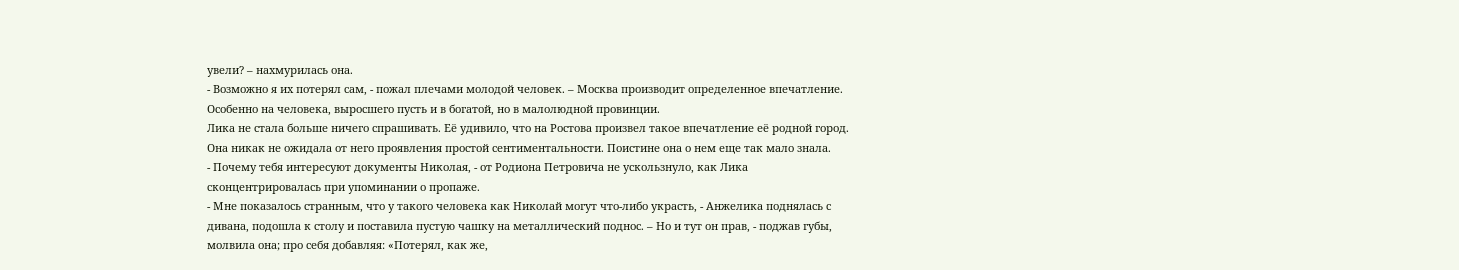увели? – нахмурилась она.
- Возможно я их потерял сам, - пожал плечами молодой человек. – Москва производит определенное впечатление. Особенно на человека, выросшего пусть и в богатой, но в малолюдной провинции.
Лика не стала больше ничего спрашивать. Её удивило, что на Ростова произвел такое впечатление её родной город. Она никак не ожидала от него проявления простой сентиментальности. Поистине она о нем еще так мало знала.
- Почему тебя интересуют документы Николая, - от Родиона Петровича не ускользнуло, как Лика сконцентрировалась при упоминании о пропаже.
- Мне показалось странным, что у такого человека как Николай могут что-либо украсть, - Анжелика поднялась с дивана, подошла к столу и поставила пустую чашку на металлический поднос. – Но и тут он прав, - поджав губы, молвила она; про себя добавляя: «Потерял, как же,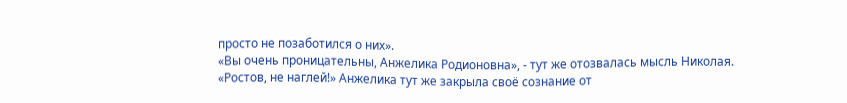просто не позаботился о них».
«Вы очень проницательны, Анжелика Родионовна», - тут же отозвалась мысль Николая.
«Ростов, не наглей!» Анжелика тут же закрыла своё сознание от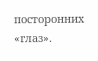посторонних «глаз».